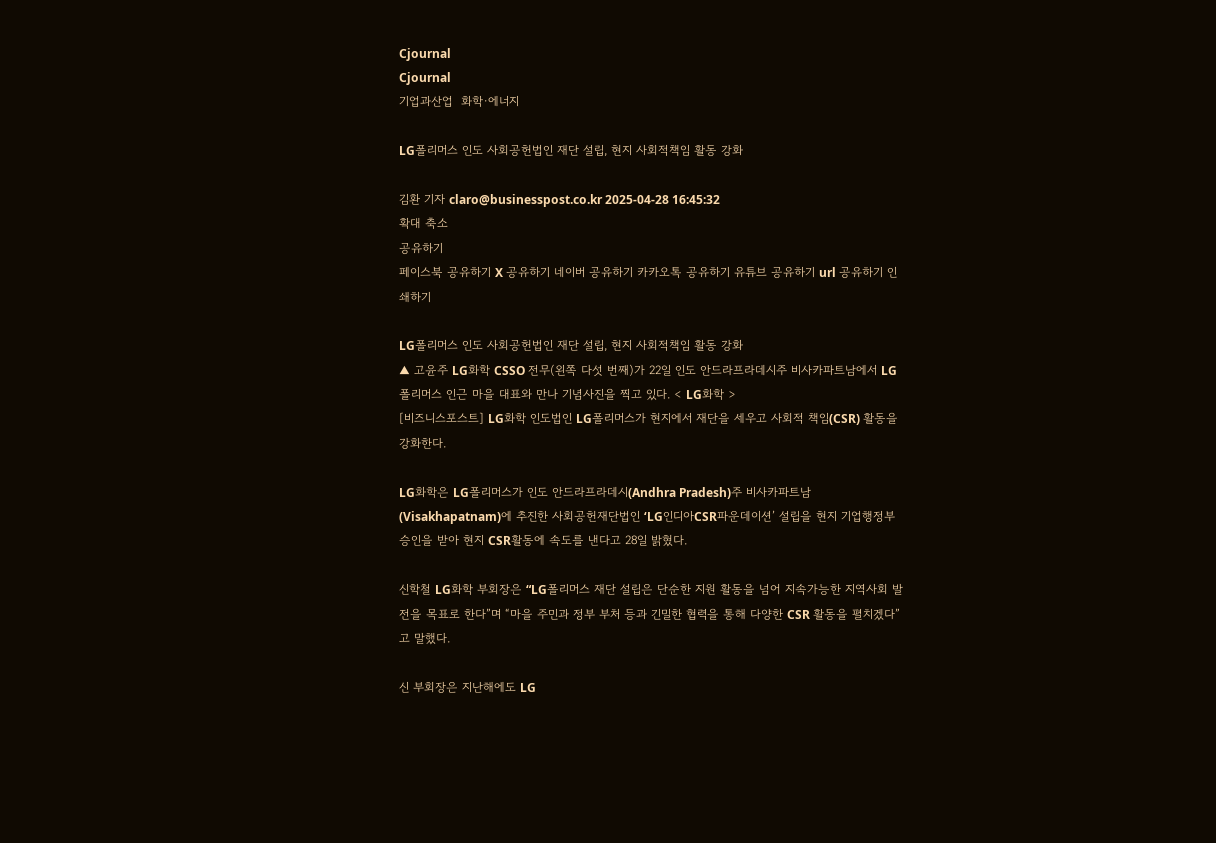Cjournal
Cjournal
기업과산업  화학·에너지

LG폴리머스 인도 사회공헌법인 재단 설립, 현지 사회적책임 활동 강화

김환 기자 claro@businesspost.co.kr 2025-04-28 16:45:32
확대 축소
공유하기
페이스북 공유하기 X 공유하기 네이버 공유하기 카카오톡 공유하기 유튜브 공유하기 url 공유하기 인쇄하기

LG폴리머스 인도 사회공헌법인 재단 설립, 현지 사회적책임 활동 강화
▲ 고윤주 LG화학 CSSO 전무(왼쪽 다섯 번째)가 22일 인도 안드라프라데시주 비사카파트남에서 LG폴리머스 인근 마을 대표와 만나 기념사진을 찍고 있다. < LG화학 >
[비즈니스포스트] LG화학 인도법인 LG폴리머스가 현지에서 재단을 세우고 사회적 책임(CSR) 활동을 강화한다.

LG화학은 LG폴리머스가 인도 안드라프라데시(Andhra Pradesh)주 비사카파트남(Visakhapatnam)에 추진한 사회공헌재단법인 ‘LG인디아CSR파운데이션’ 설립을 현지 기업행정부 승인을 받아 현지 CSR활동에 속도를 낸다고 28일 밝혔다.

신학철 LG화학 부회장은 “LG폴리머스 재단 설립은 단순한 지원 활동을 넘어 지속가능한 지역사회 발전을 목표로 한다”며 “마을 주민과 정부 부처 등과 긴밀한 협력을 통해 다양한 CSR 활동을 펼치겠다”고 말했다.

신 부회장은 지난해에도 LG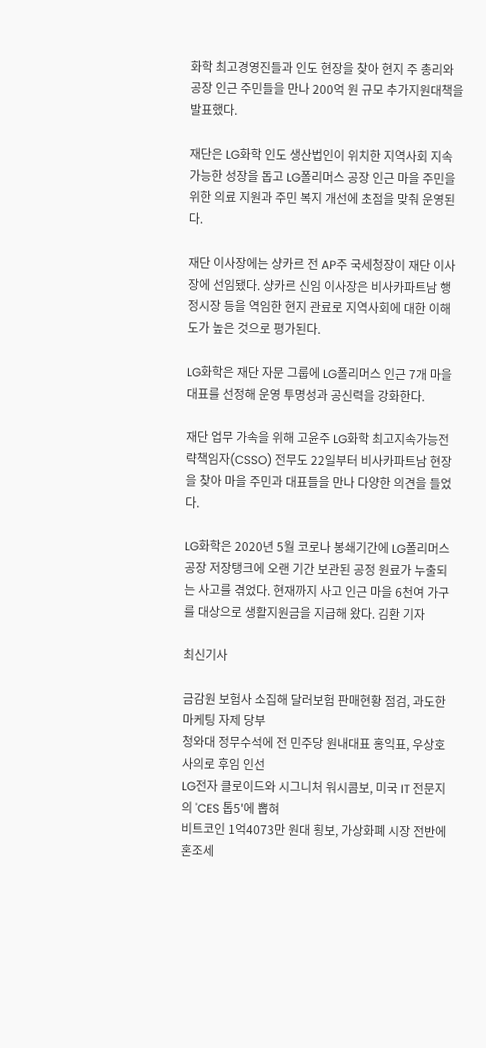화학 최고경영진들과 인도 현장을 찾아 현지 주 총리와 공장 인근 주민들을 만나 200억 원 규모 추가지원대책을 발표했다.

재단은 LG화학 인도 생산법인이 위치한 지역사회 지속가능한 성장을 돕고 LG폴리머스 공장 인근 마을 주민을 위한 의료 지원과 주민 복지 개선에 초점을 맞춰 운영된다.

재단 이사장에는 샹카르 전 AP주 국세청장이 재단 이사장에 선임됐다. 샹카르 신임 이사장은 비사카파트남 행정시장 등을 역임한 현지 관료로 지역사회에 대한 이해도가 높은 것으로 평가된다.

LG화학은 재단 자문 그룹에 LG폴리머스 인근 7개 마을 대표를 선정해 운영 투명성과 공신력을 강화한다.

재단 업무 가속을 위해 고윤주 LG화학 최고지속가능전략책임자(CSSO) 전무도 22일부터 비사카파트남 현장을 찾아 마을 주민과 대표들을 만나 다양한 의견을 들었다.

LG화학은 2020년 5월 코로나 봉쇄기간에 LG폴리머스 공장 저장탱크에 오랜 기간 보관된 공정 원료가 누출되는 사고를 겪었다. 현재까지 사고 인근 마을 6천여 가구를 대상으로 생활지원금을 지급해 왔다. 김환 기자

최신기사

금감원 보험사 소집해 달러보험 판매현황 점검, 과도한 마케팅 자제 당부
청와대 정무수석에 전 민주당 원내대표 홍익표, 우상호 사의로 후임 인선
LG전자 클로이드와 시그니처 워시콤보, 미국 IT 전문지의 'CES 톱5'에 뽑혀
비트코인 1억4073만 원대 횡보, 가상화폐 시장 전반에 혼조세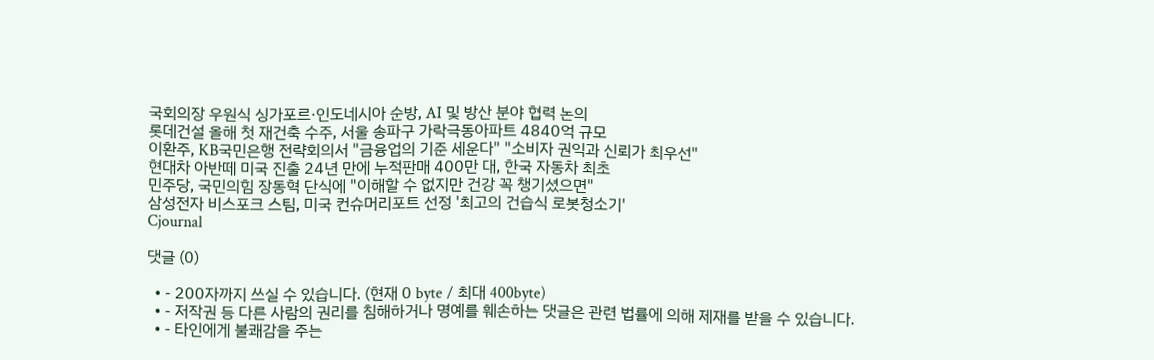국회의장 우원식 싱가포르·인도네시아 순방, AI 및 방산 분야 협력 논의
롯데건설 올해 첫 재건축 수주, 서울 송파구 가락극동아파트 4840억 규모
이환주, KB국민은행 전략회의서 "금융업의 기준 세운다" "소비자 권익과 신뢰가 최우선"
현대차 아반떼 미국 진출 24년 만에 누적판매 400만 대, 한국 자동차 최초
민주당, 국민의힘 장동혁 단식에 "이해할 수 없지만 건강 꼭 챙기셨으면"
삼성전자 비스포크 스팀, 미국 컨슈머리포트 선정 '최고의 건습식 로봇청소기'
Cjournal

댓글 (0)

  • - 200자까지 쓰실 수 있습니다. (현재 0 byte / 최대 400byte)
  • - 저작권 등 다른 사람의 권리를 침해하거나 명예를 훼손하는 댓글은 관련 법률에 의해 제재를 받을 수 있습니다.
  • - 타인에게 불쾌감을 주는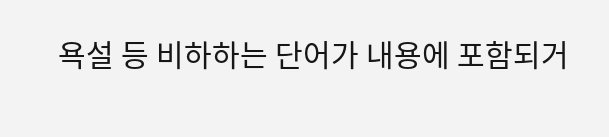욕설 등 비하하는 단어가 내용에 포함되거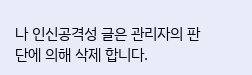나 인신공격성 글은 관리자의 판단에 의해 삭제 합니다.